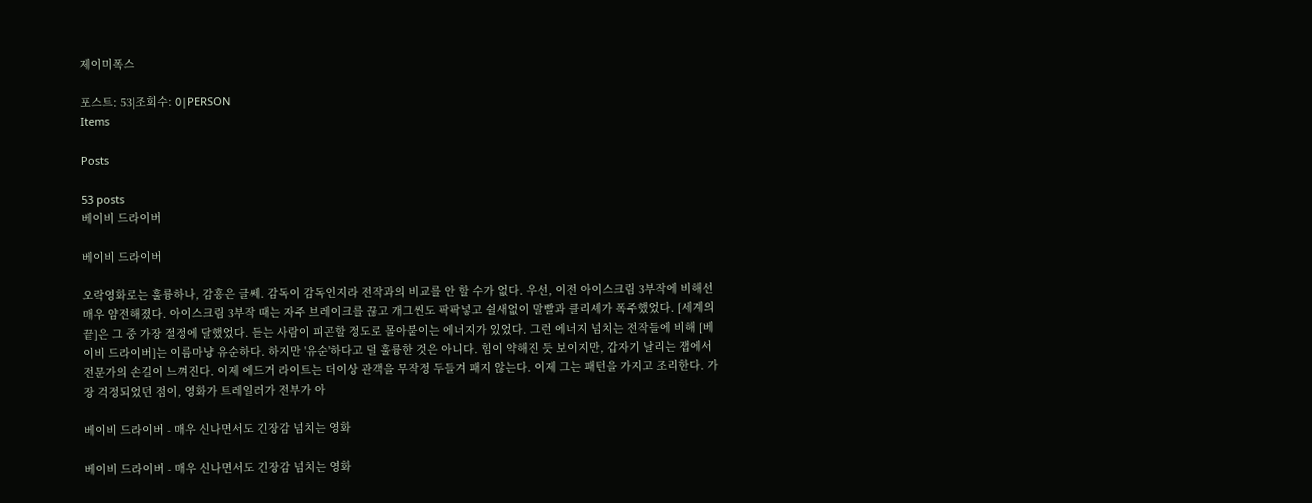제이미폭스

포스트: 53|조회수: 0|PERSON
Items

Posts

53 posts
베이비 드라이버

베이비 드라이버

오락영화로는 훌륭하나, 감흥은 글쎄. 감독이 감독인지라 전작과의 비교를 안 할 수가 없다. 우선, 이전 아이스크림 3부작에 비해선 매우 얌전해졌다. 아이스크림 3부작 때는 자주 브레이크를 끊고 개그씬도 팍팍넣고 쉴새없이 말빨과 클리셰가 폭주했었다. [세계의 끝]은 그 중 가장 절정에 달했었다. 듣는 사람이 피곤할 정도로 몰아붙이는 에너지가 있었다. 그런 에너지 넘치는 전작들에 비해 [베이비 드라이버]는 이름마냥 유순하다. 하지만 '유순'하다고 덜 훌륭한 것은 아니다. 힘이 약해진 듯 보이지만, 갑자기 날리는 잽에서 전문가의 손길이 느껴진다. 이제 에드거 라이트는 더이상 관객을 무작정 두들겨 패지 않는다. 이제 그는 패턴을 가지고 조리한다. 가장 걱정되었던 점이, 영화가 트레일러가 전부가 아

베이비 드라이버 - 매우 신나면서도 긴장감 넘치는 영화

베이비 드라이버 - 매우 신나면서도 긴장감 넘치는 영화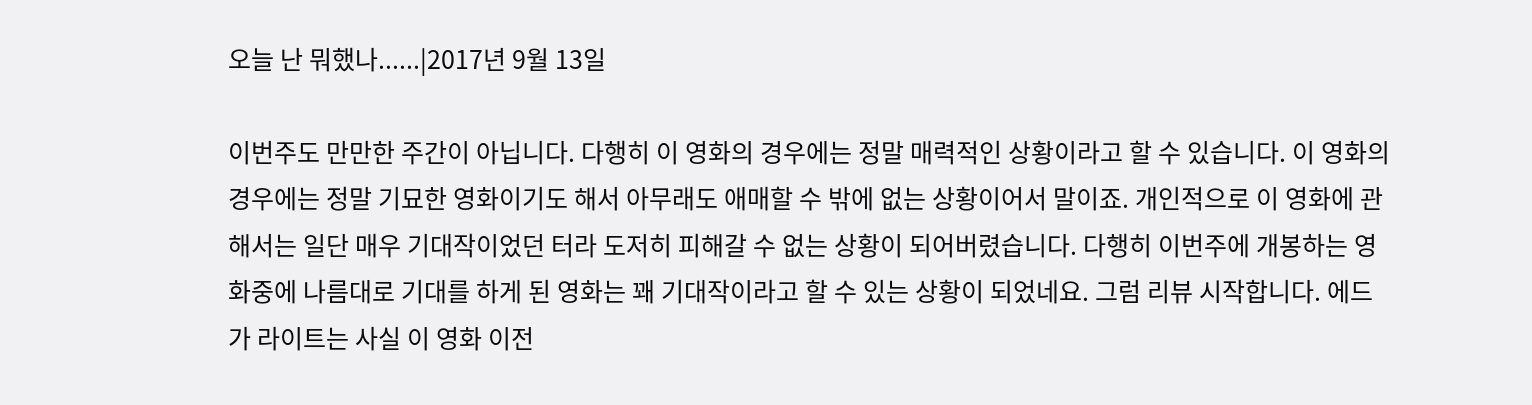오늘 난 뭐했나......|2017년 9월 13일

이번주도 만만한 주간이 아닙니다. 다행히 이 영화의 경우에는 정말 매력적인 상황이라고 할 수 있습니다. 이 영화의 경우에는 정말 기묘한 영화이기도 해서 아무래도 애매할 수 밖에 없는 상황이어서 말이죠. 개인적으로 이 영화에 관해서는 일단 매우 기대작이었던 터라 도저히 피해갈 수 없는 상황이 되어버렸습니다. 다행히 이번주에 개봉하는 영화중에 나름대로 기대를 하게 된 영화는 꽤 기대작이라고 할 수 있는 상황이 되었네요. 그럼 리뷰 시작합니다. 에드가 라이트는 사실 이 영화 이전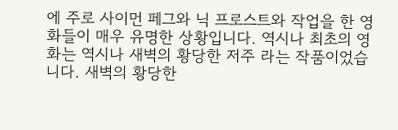에 주로 사이먼 페그와 닉 프로스트와 작업을 한 영화들이 매우 유명한 상황입니다. 역시나 최초의 영화는 역시나 새벽의 황당한 저주 라는 작품이었습니다. 새벽의 황당한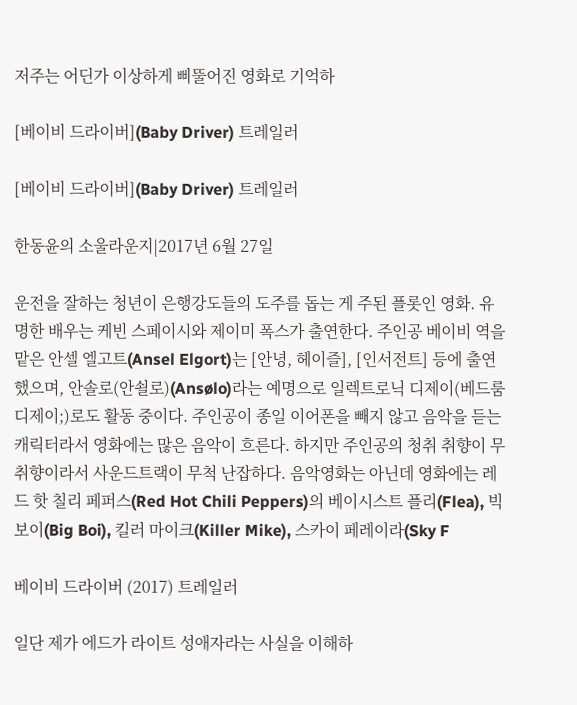저주는 어딘가 이상하게 삐뚤어진 영화로 기억하

[베이비 드라이버](Baby Driver) 트레일러

[베이비 드라이버](Baby Driver) 트레일러

한동윤의 소울라운지|2017년 6월 27일

운전을 잘하는 청년이 은행강도들의 도주를 돕는 게 주된 플롯인 영화. 유명한 배우는 케빈 스페이시와 제이미 폭스가 출연한다. 주인공 베이비 역을 맡은 안셀 엘고트(Ansel Elgort)는 [안녕, 헤이즐], [인서전트] 등에 출연했으며, 안솔로(안쇨로)(Ansølo)라는 예명으로 일렉트로닉 디제이(베드룸 디제이;)로도 활동 중이다. 주인공이 종일 이어폰을 빼지 않고 음악을 듣는 캐릭터라서 영화에는 많은 음악이 흐른다. 하지만 주인공의 청취 취향이 무취향이라서 사운드트랙이 무척 난잡하다. 음악영화는 아닌데 영화에는 레드 핫 칠리 페퍼스(Red Hot Chili Peppers)의 베이시스트 플리(Flea), 빅 보이(Big Boi), 킬러 마이크(Killer Mike), 스카이 페레이라(Sky F

베이비 드라이버 (2017) 트레일러

일단 제가 에드가 라이트 성애자라는 사실을 이해하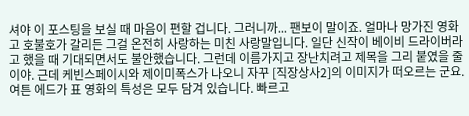셔야 이 포스팅을 보실 때 마음이 편할 겁니다. 그러니까... 팬보이 말이죠. 얼마나 망가진 영화고 호불호가 갈리든 그걸 온전히 사랑하는 미친 사랑말입니다. 일단 신작이 베이비 드라이버라고 했을 때 기대되면서도 불안했습니다. 그런데 이름가지고 장난치려고 제목을 그리 붙였을 줄이야. 근데 케빈스페이시와 제이미폭스가 나오니 자꾸 [직장상사2]의 이미지가 떠오르는 군요. 여튼 에드가 표 영화의 특성은 모두 담겨 있습니다. 빠르고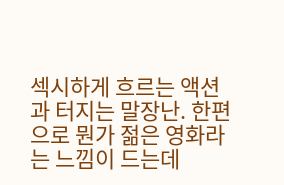섹시하게 흐르는 액션과 터지는 말장난. 한편으로 뭔가 젊은 영화라는 느낌이 드는데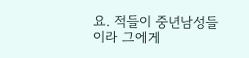요. 적들이 중년남성들이라 그에게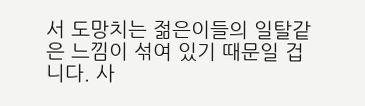서 도망치는 젊은이들의 일탈같은 느낌이 섞여 있기 때문일 겁니다. 사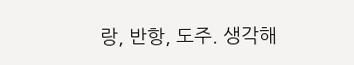랑, 반항, 도주. 생각해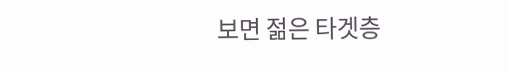보면 젊은 타겟층